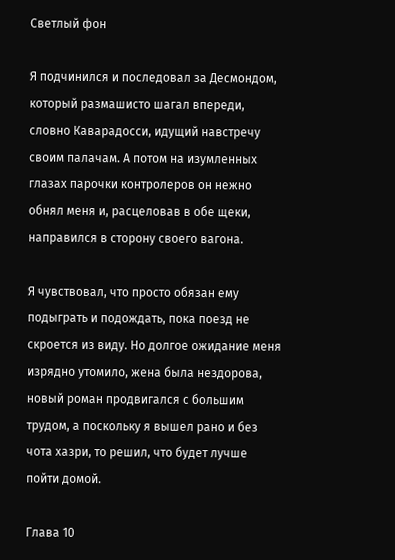Светлый фон

Я подчинился и последовал за Десмондом, который размашисто шагал впереди, словно Каварадосси, идущий навстречу своим палачам. А потом на изумленных глазах парочки контролеров он нежно обнял меня и, расцеловав в обе щеки, направился в сторону своего вагона.

Я чувствовал, что просто обязан ему подыграть и подождать, пока поезд не скроется из виду. Но долгое ожидание меня изрядно утомило, жена была нездорова, новый роман продвигался с большим трудом, а поскольку я вышел рано и без чота хазри, то решил, что будет лучше пойти домой.

Глава 10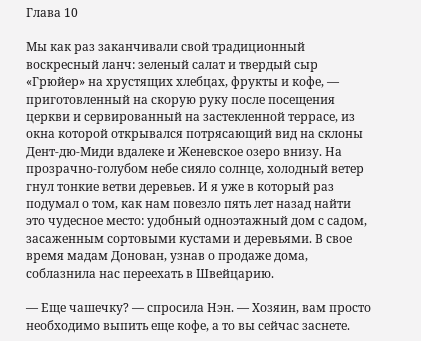Глава 10

Мы как раз заканчивали свой традиционный воскресный ланч: зеленый салат и твердый сыр «Грюйер» на хрустящих хлебцах, фрукты и кофе, — приготовленный на скорую руку после посещения церкви и сервированный на застекленной террасе, из окна которой открывался потрясающий вид на склоны Дент-дю-Миди вдалеке и Женевское озеро внизу. На прозрачно-голубом небе сияло солнце, холодный ветер гнул тонкие ветви деревьев. И я уже в который раз подумал о том, как нам повезло пять лет назад найти это чудесное место: удобный одноэтажный дом с садом, засаженным сортовыми кустами и деревьями. В свое время мадам Донован, узнав о продаже дома, соблазнила нас переехать в Швейцарию.

— Еще чашечку? — спросила Нэн. — Хозяин, вам просто необходимо выпить еще кофе, а то вы сейчас заснете.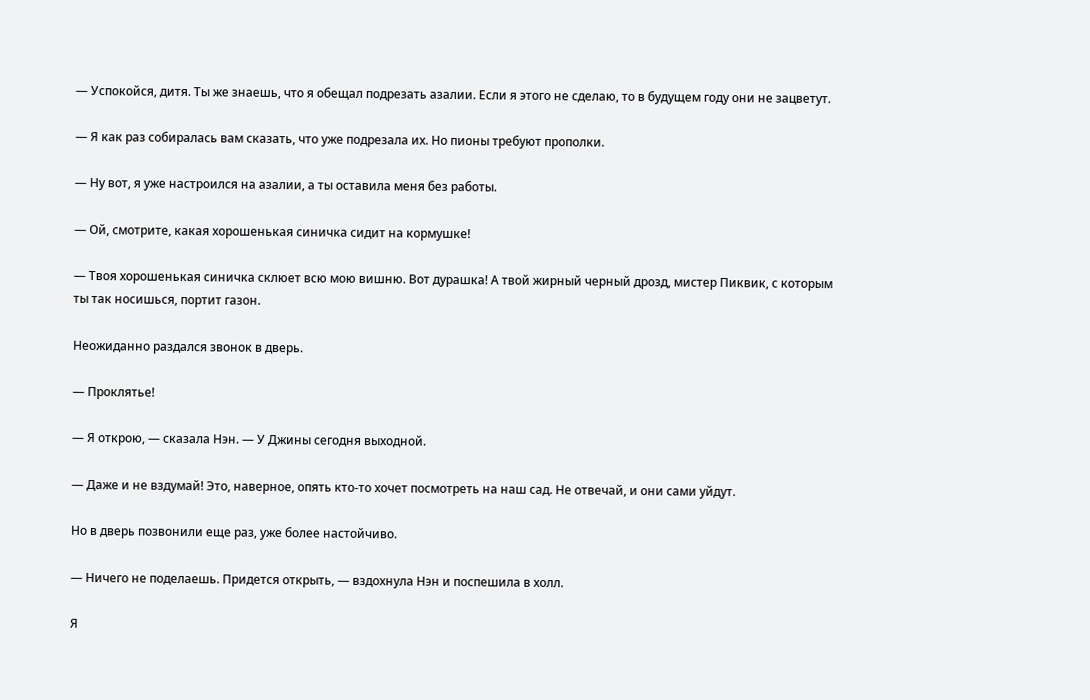— Успокойся, дитя. Ты же знаешь, что я обещал подрезать азалии. Если я этого не сделаю, то в будущем году они не зацветут.

— Я как раз собиралась вам сказать, что уже подрезала их. Но пионы требуют прополки.

— Ну вот, я уже настроился на азалии, а ты оставила меня без работы.

— Ой, смотрите, какая хорошенькая синичка сидит на кормушке!

— Твоя хорошенькая синичка склюет всю мою вишню. Вот дурашка! А твой жирный черный дрозд, мистер Пиквик, с которым ты так носишься, портит газон.

Неожиданно раздался звонок в дверь.

— Проклятье!

— Я открою, — сказала Нэн. — У Джины сегодня выходной.

— Даже и не вздумай! Это, наверное, опять кто-то хочет посмотреть на наш сад. Не отвечай, и они сами уйдут.

Но в дверь позвонили еще раз, уже более настойчиво.

— Ничего не поделаешь. Придется открыть, — вздохнула Нэн и поспешила в холл.

Я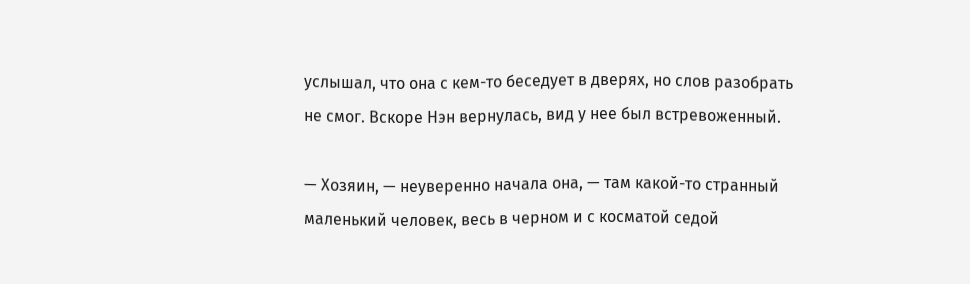услышал, что она с кем-то беседует в дверях, но слов разобрать не смог. Вскоре Нэн вернулась, вид у нее был встревоженный.

— Хозяин, — неуверенно начала она, — там какой-то странный маленький человек, весь в черном и с косматой седой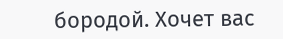бородой. Хочет вас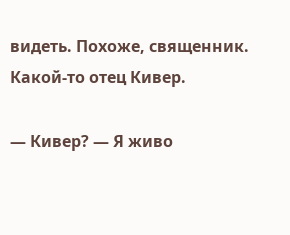видеть. Похоже, священник. Какой-то отец Кивер.

— Кивер? — Я живо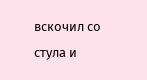вскочил со стула и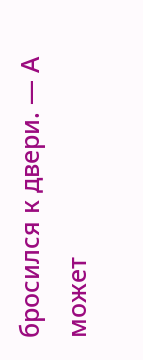бросился к двери. — А может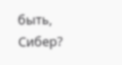быть, Сибер?